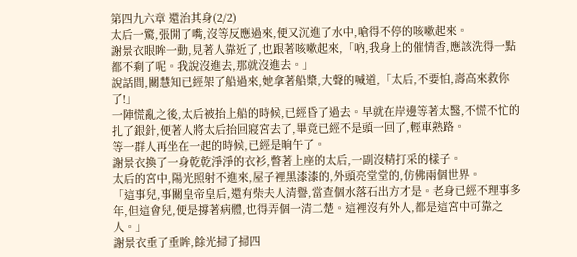第四九六章 還治其身(2/2)
太后一驚,張開了嘴,沒等反應過來,便又沉進了水中,嗆得不停的咳嗽起來。
謝景衣眼眸一動,見著人靠近了,也跟著咳嗽起來,「吶,我身上的催情香,應該洗得一點都不剩了呢。我說沒進去,那就沒進去。」
說話間,關慧知已經架了船過來,她拿著船槳,大聲的喊道,「太后,不要怕,壽高來救你了!」
一陣慌亂之後,太后被抬上船的時候,已經昏了過去。早就在岸邊等著太醫,不慌不忙的扎了銀針,便著人將太后抬回寢宮去了,畢竟已經不是頭一回了,輕車熟路。
等一群人再坐在一起的時候,已經是晌午了。
謝景衣換了一身乾乾淨淨的衣衫,瞥著上座的太后,一副沒精打采的樣子。
太后的宮中,陽光照射不進來,屋子裡黑漆漆的,外頭亮堂堂的,仿佛兩個世界。
「這事兒,事關皇帝皇后,還有柴夫人清譽,當查個水落石出方才是。老身已經不理事多年,但這會兒,便是撐著病體,也得弄個一清二楚。這裡沒有外人,都是這宮中可靠之人。」
謝景衣垂了垂眸,餘光掃了掃四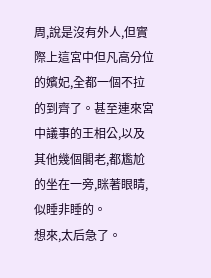周,說是沒有外人,但實際上這宮中但凡高分位的嬪妃,全都一個不拉的到齊了。甚至連來宮中議事的王相公,以及其他幾個閣老,都尷尬的坐在一旁,眯著眼睛,似睡非睡的。
想來,太后急了。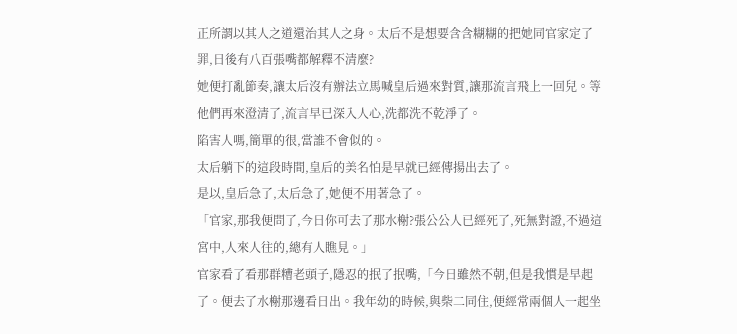正所謂以其人之道還治其人之身。太后不是想要含含糊糊的把她同官家定了罪,日後有八百張嘴都解釋不清麼?
她便打亂節奏,讓太后沒有辦法立馬喊皇后過來對質,讓那流言飛上一回兒。等他們再來澄清了,流言早已深入人心,洗都洗不乾淨了。
陷害人嗎,簡單的很,當誰不會似的。
太后躺下的這段時間,皇后的美名怕是早就已經傳揚出去了。
是以,皇后急了,太后急了,她便不用著急了。
「官家,那我便問了,今日你可去了那水榭?張公公人已經死了,死無對證,不過這宮中,人來人往的,總有人瞧見。」
官家看了看那群糟老頭子,隱忍的抿了抿嘴,「今日雖然不朝,但是我慣是早起了。便去了水榭那邊看日出。我年幼的時候,與柴二同住,便經常兩個人一起坐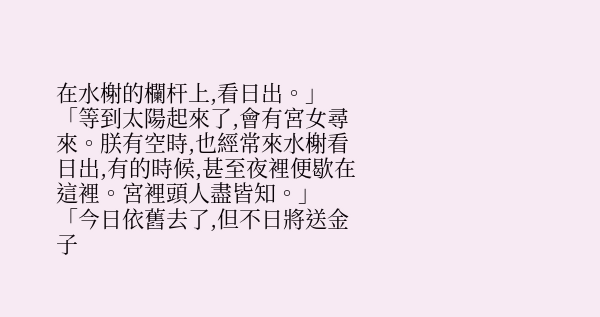在水榭的欄杆上,看日出。」
「等到太陽起來了,會有宮女尋來。朕有空時,也經常來水榭看日出,有的時候,甚至夜裡便歇在這裡。宮裡頭人盡皆知。」
「今日依舊去了,但不日將送金子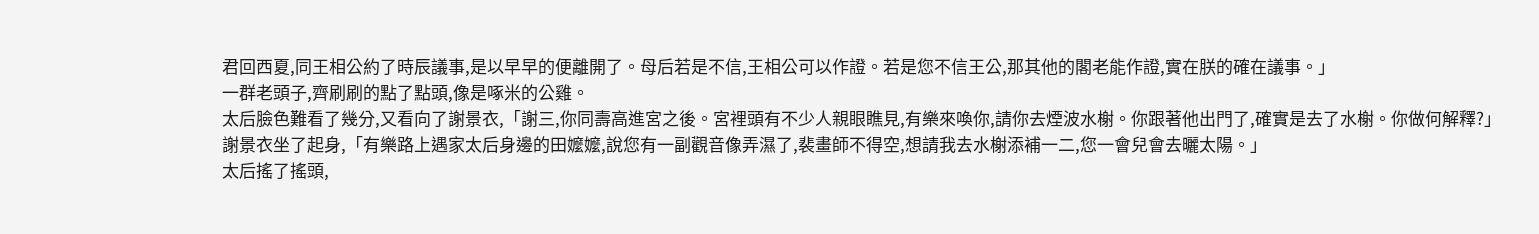君回西夏,同王相公約了時辰議事,是以早早的便離開了。母后若是不信,王相公可以作證。若是您不信王公,那其他的閣老能作證,實在朕的確在議事。」
一群老頭子,齊刷刷的點了點頭,像是啄米的公雞。
太后臉色難看了幾分,又看向了謝景衣,「謝三,你同壽高進宮之後。宮裡頭有不少人親眼瞧見,有樂來喚你,請你去煙波水榭。你跟著他出門了,確實是去了水榭。你做何解釋?」
謝景衣坐了起身,「有樂路上遇家太后身邊的田嬤嬤,說您有一副觀音像弄濕了,裴畫師不得空,想請我去水榭添補一二,您一會兒會去曬太陽。」
太后搖了搖頭,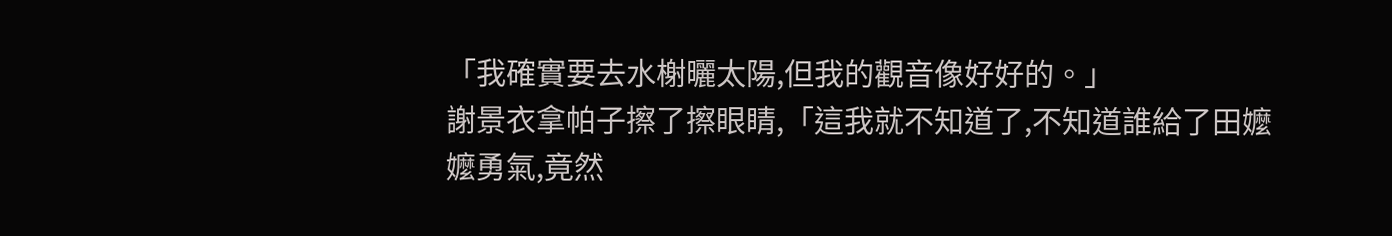「我確實要去水榭曬太陽,但我的觀音像好好的。」
謝景衣拿帕子擦了擦眼睛,「這我就不知道了,不知道誰給了田嬤嬤勇氣,竟然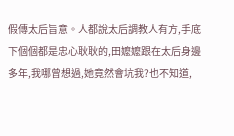假傳太后旨意。人都說太后調教人有方,手底下個個都是忠心耿耿的,田嬤嬤跟在太后身邊多年,我哪曾想過,她竟然會坑我?也不知道,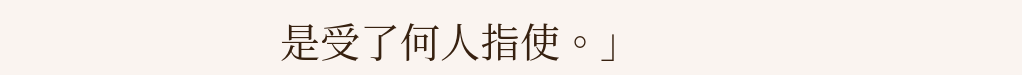是受了何人指使。」